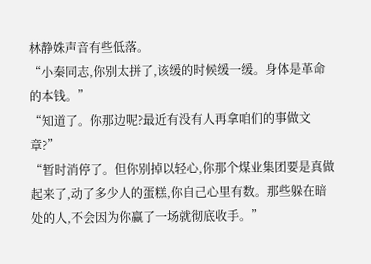林静姝声音有些低落。
“小秦同志,你别太拼了,该缓的时候缓一缓。身体是革命的本钱。”
“知道了。你那边呢?最近有没有人再拿咱们的事做文章?”
“暂时消停了。但你别掉以轻心,你那个煤业集团要是真做起来了,动了多少人的蛋糕,你自己心里有数。那些躲在暗处的人,不会因为你赢了一场就彻底收手。”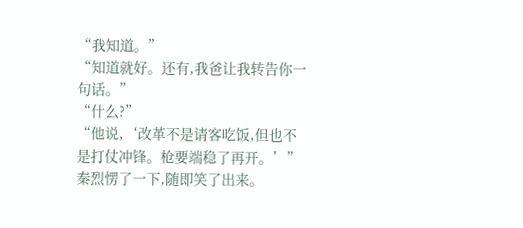“我知道。”
“知道就好。还有,我爸让我转告你一句话。”
“什么?”
“他说,‘改革不是请客吃饭,但也不是打仗冲锋。枪要端稳了再开。’”
秦烈愣了一下,随即笑了出来。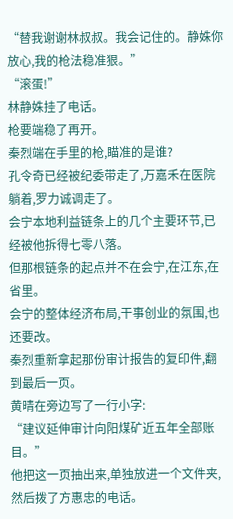“替我谢谢林叔叔。我会记住的。静姝你放心,我的枪法稳准狠。”
“滚蛋!”
林静姝挂了电话。
枪要端稳了再开。
秦烈端在手里的枪,瞄准的是谁?
孔令奇已经被纪委带走了,万嘉禾在医院躺着,罗力诚调走了。
会宁本地利益链条上的几个主要环节,已经被他拆得七零八落。
但那根链条的起点并不在会宁,在江东,在省里。
会宁的整体经济布局,干事创业的氛围,也还要改。
秦烈重新拿起那份审计报告的复印件,翻到最后一页。
黄晴在旁边写了一行小字:
“建议延伸审计向阳煤矿近五年全部账目。”
他把这一页抽出来,单独放进一个文件夹,然后拨了方惠忠的电话。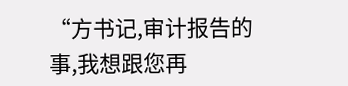“方书记,审计报告的事,我想跟您再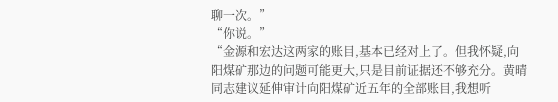聊一次。”
“你说。”
“金源和宏达这两家的账目,基本已经对上了。但我怀疑,向阳煤矿那边的问题可能更大,只是目前证据还不够充分。黄晴同志建议延伸审计向阳煤矿近五年的全部账目,我想听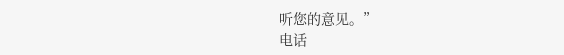听您的意见。”
电话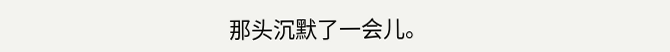那头沉默了一会儿。